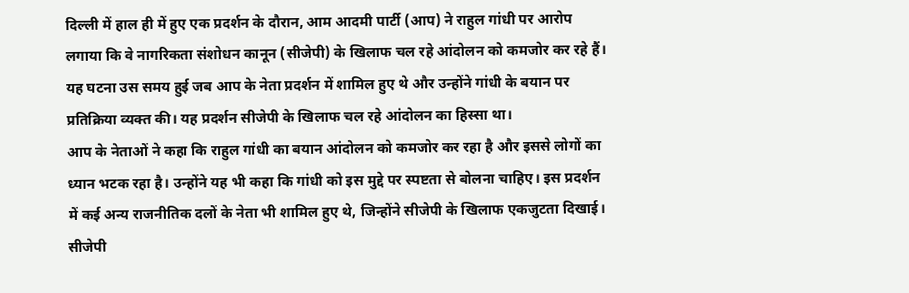दिल्ली में हाल ही में हुए एक प्रदर्शन के दौरान, आम आदमी पार्टी (आप) ने राहुल गांधी पर आरोप लगाया कि वे नागरिकता संशोधन कानून (सीजेपी) के खिलाफ चल रहे आंदोलन को कमजोर कर रहे हैं। यह घटना उस समय हुई जब आप के नेता प्रदर्शन में शामिल हुए थे और उन्होंने गांधी के बयान पर प्रतिक्रिया व्यक्त की। यह प्रदर्शन सीजेपी के खिलाफ चल रहे आंदोलन का हिस्सा था।
आप के नेताओं ने कहा कि राहुल गांधी का बयान आंदोलन को कमजोर कर रहा है और इससे लोगों का ध्यान भटक रहा है। उन्होंने यह भी कहा कि गांधी को इस मुद्दे पर स्पष्टता से बोलना चाहिए। इस प्रदर्शन में कई अन्य राजनीतिक दलों के नेता भी शामिल हुए थे, जिन्होंने सीजेपी के खिलाफ एकजुटता दिखाई।
सीजेपी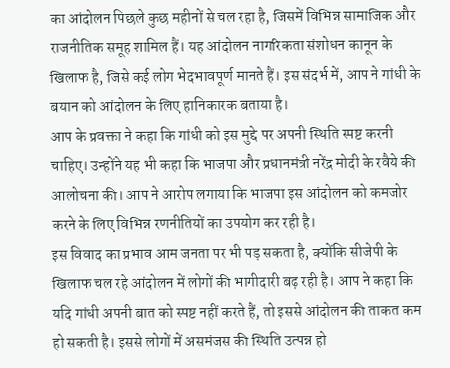का आंदोलन पिछले कुछ महीनों से चल रहा है, जिसमें विभिन्न सामाजिक और राजनीतिक समूह शामिल हैं। यह आंदोलन नागरिकता संशोधन कानून के खिलाफ है, जिसे कई लोग भेदभावपूर्ण मानते हैं। इस संदर्भ में, आप ने गांधी के बयान को आंदोलन के लिए हानिकारक बताया है।
आप के प्रवक्ता ने कहा कि गांधी को इस मुद्दे पर अपनी स्थिति स्पष्ट करनी चाहिए। उन्होंने यह भी कहा कि भाजपा और प्रधानमंत्री नरेंद्र मोदी के रवैये की आलोचना की। आप ने आरोप लगाया कि भाजपा इस आंदोलन को कमजोर करने के लिए विभिन्न रणनीतियों का उपयोग कर रही है।
इस विवाद का प्रभाव आम जनता पर भी पड़ सकता है, क्योंकि सीजेपी के खिलाफ चल रहे आंदोलन में लोगों की भागीदारी बढ़ रही है। आप ने कहा कि यदि गांधी अपनी बात को स्पष्ट नहीं करते हैं, तो इससे आंदोलन की ताकत कम हो सकती है। इससे लोगों में असमंजस की स्थिति उत्पन्न हो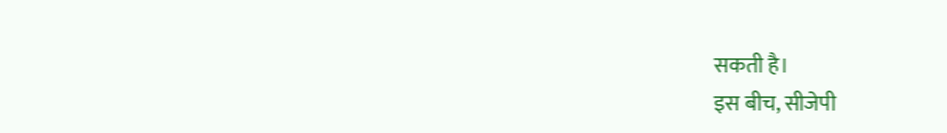सकती है।
इस बीच, सीजेपी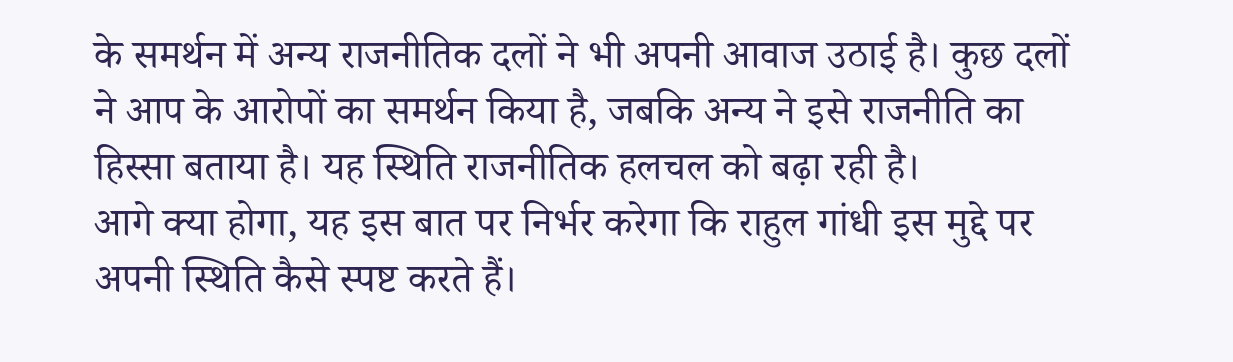के समर्थन में अन्य राजनीतिक दलों ने भी अपनी आवाज उठाई है। कुछ दलों ने आप के आरोपों का समर्थन किया है, जबकि अन्य ने इसे राजनीति का हिस्सा बताया है। यह स्थिति राजनीतिक हलचल को बढ़ा रही है।
आगे क्या होगा, यह इस बात पर निर्भर करेगा कि राहुल गांधी इस मुद्दे पर अपनी स्थिति कैसे स्पष्ट करते हैं।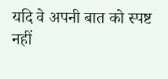यदि वे अपनी बात को स्पष्ट नहीं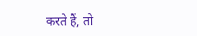करते हैं, तो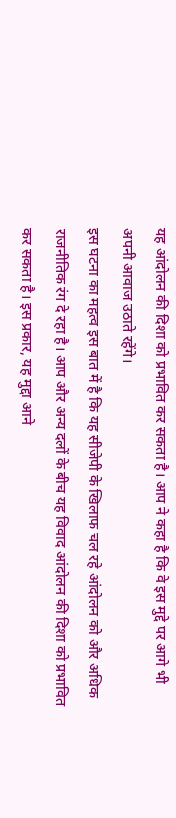यह आंदोलन की दिशा को प्रभावित कर सकता है। आप ने कहा है कि वे इस मुद्दे पर आगे भी अपनी आवाज उठाते रहेंगे।
इस घटना का महत्व इस बात में है कि यह सीजेपी के खिलाफ चल रहे आंदोलन को और अधिक राजनीतिक रंग दे रहा है। आप और अन्य दलों के बीच यह विवाद आंदोलन की दिशा को प्रभावित कर सकता है। इस प्रकार, यह मुद्दा आने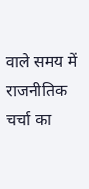वाले समय में राजनीतिक चर्चा का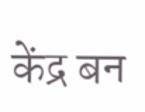केंद्र बन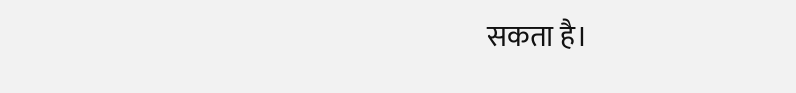सकता है।